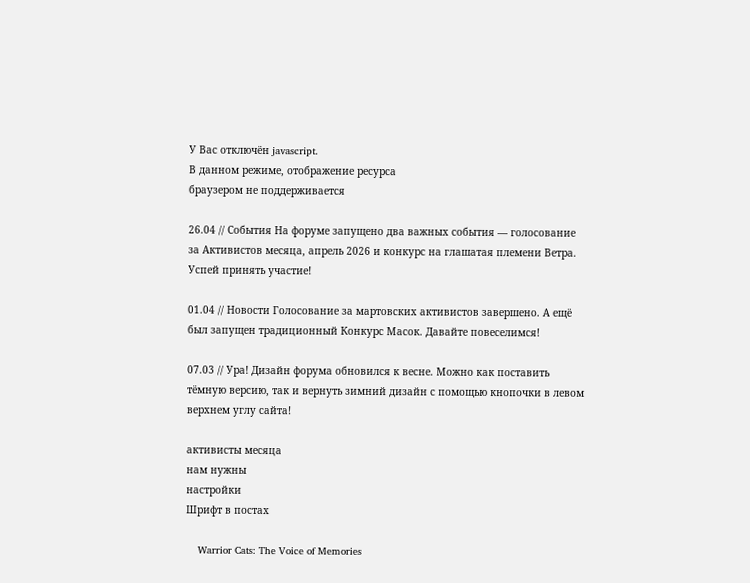У Вас отключён javascript.
В данном режиме, отображение ресурса
браузером не поддерживается

26.04 // События На форуме запущено два важных события — голосование за Активистов месяца, апрель 2026 и конкурс на глашатая племени Ветра. Успей принять участие!

01.04 // Новости Голосование за мартовских активистов завершено. А ещё был запущен традиционный Конкурс Масок. Давайте повеселимся!

07.03 // Ура! Дизайн форума обновился к весне. Можно как поставить тёмную версию, так и вернуть зимний дизайн с помощью кнопочки в левом верхнем углу сайта!

активисты месяца
нам нужны
настройки
Шрифт в постах

    Warrior Cats: The Voice of Memories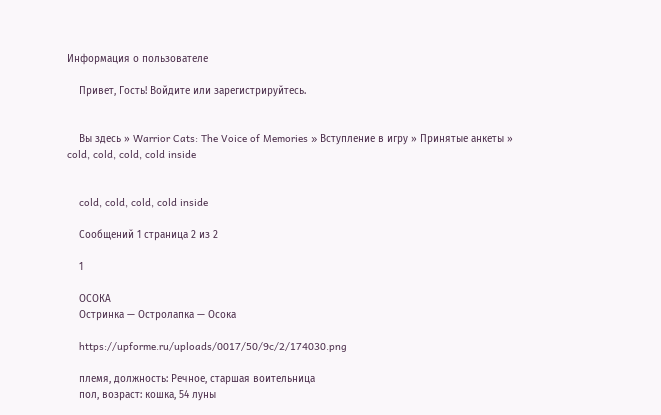Информация о пользователе

    Привет, Гость! Войдите или зарегистрируйтесь.


    Вы здесь » Warrior Cats: The Voice of Memories » Вступление в игру » Принятые анкеты » cold, cold, cold, cold inside


    cold, cold, cold, cold inside

    Сообщений 1 страница 2 из 2

    1

    ОСОКА
    Остринка — Остролапка — Осока

    https://upforme.ru/uploads/0017/50/9c/2/174030.png

    племя, должность: Речное, старшая воительница
    пол, возраст: кошка, 54 луны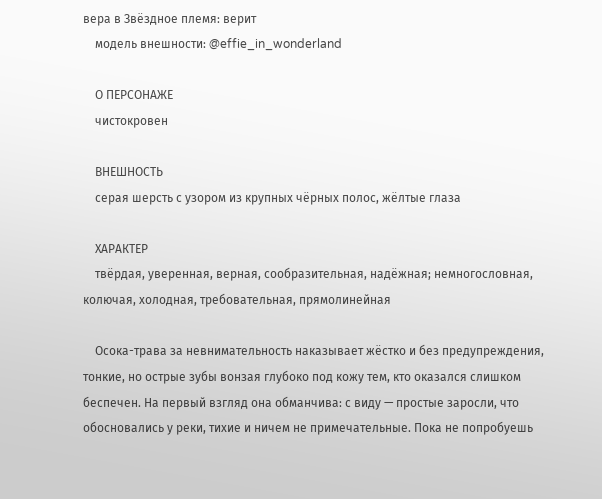вера в Звёздное племя: верит
    модель внешности: @effie_in_wonderland

    О ПЕРСОНАЖЕ
    чистокровен

    ВНЕШНОСТЬ
    серая шерсть с узором из крупных чёрных полос, жёлтые глаза

    ХАРАКТЕР
    твёрдая, уверенная, верная, сообразительная, надёжная; немногословная, колючая, холодная, требовательная, прямолинейная

    Осока-трава за невнимательность наказывает жёстко и без предупреждения, тонкие, но острые зубы вонзая глубоко под кожу тем, кто оказался слишком беспечен. На первый взгляд она обманчива: с виду — простые заросли, что обосновались у реки, тихие и ничем не примечательные. Пока не попробуешь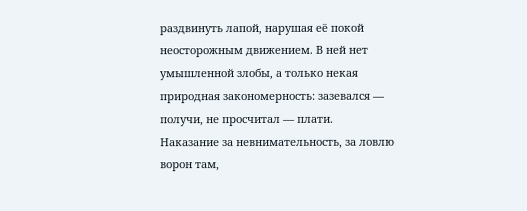раздвинуть лапой, нарушая её покой неосторожным движением. В ней нет умышленной злобы, а только некая природная закономерность: зазевался — получи, не просчитал — плати. Наказание за невнимательность, за ловлю ворон там,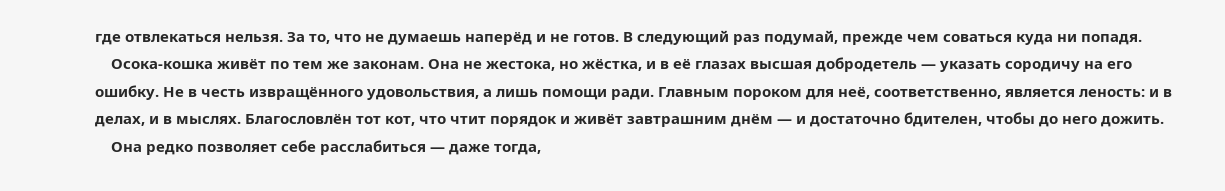где отвлекаться нельзя. За то, что не думаешь наперёд и не готов. В следующий раз подумай, прежде чем соваться куда ни попадя.
    Осока-кошка живёт по тем же законам. Она не жестока, но жёстка, и в её глазах высшая добродетель — указать сородичу на его ошибку. Не в честь извращённого удовольствия, а лишь помощи ради. Главным пороком для неё, соответственно, является леность: и в делах, и в мыслях. Благословлён тот кот, что чтит порядок и живёт завтрашним днём — и достаточно бдителен, чтобы до него дожить.
    Она редко позволяет себе расслабиться — даже тогда,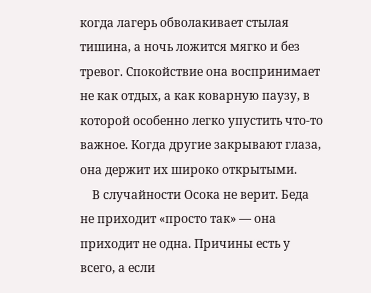когда лагерь обволакивает стылая тишина, а ночь ложится мягко и без тревог. Спокойствие она воспринимает не как отдых, а как коварную паузу, в которой особенно легко упустить что-то важное. Когда другие закрывают глаза, она держит их широко открытыми.
    В случайности Осока не верит. Беда не приходит «просто так» — она приходит не одна. Причины есть у всего, а если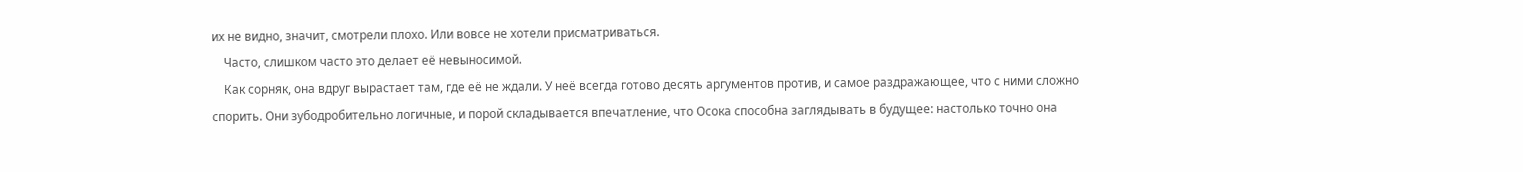их не видно, значит, смотрели плохо. Или вовсе не хотели присматриваться.
    Часто, слишком часто это делает её невыносимой.
    Как сорняк, она вдруг вырастает там, где её не ждали. У неё всегда готово десять аргументов против, и самое раздражающее, что с ними сложно спорить. Они зубодробительно логичные, и порой складывается впечатление, что Осока способна заглядывать в будущее: настолько точно она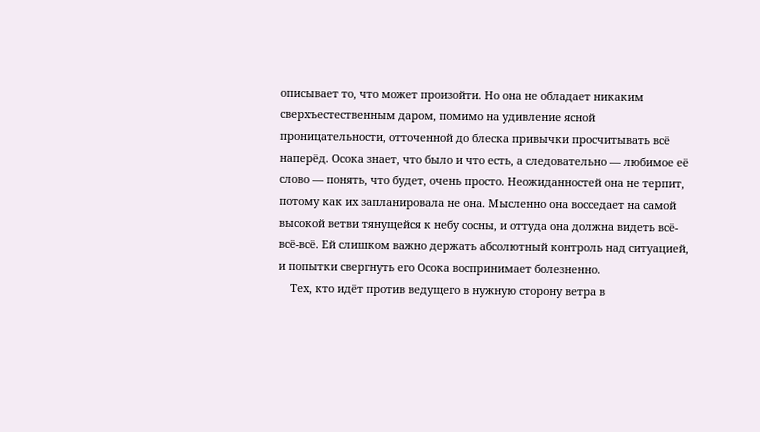описывает то, что может произойти. Но она не обладает никаким сверхъестественным даром, помимо на удивление ясной проницательности, отточенной до блеска привычки просчитывать всё наперёд. Осока знает, что было и что есть, а следовательно — любимое её слово — понять, что будет, очень просто. Неожиданностей она не терпит, потому как их запланировала не она. Мысленно она восседает на самой высокой ветви тянущейся к небу сосны, и оттуда она должна видеть всё-всё-всё. Ей слишком важно держать абсолютный контроль над ситуацией, и попытки свергнуть его Осока воспринимает болезненно.
    Тех, кто идёт против ведущего в нужную сторону ветра в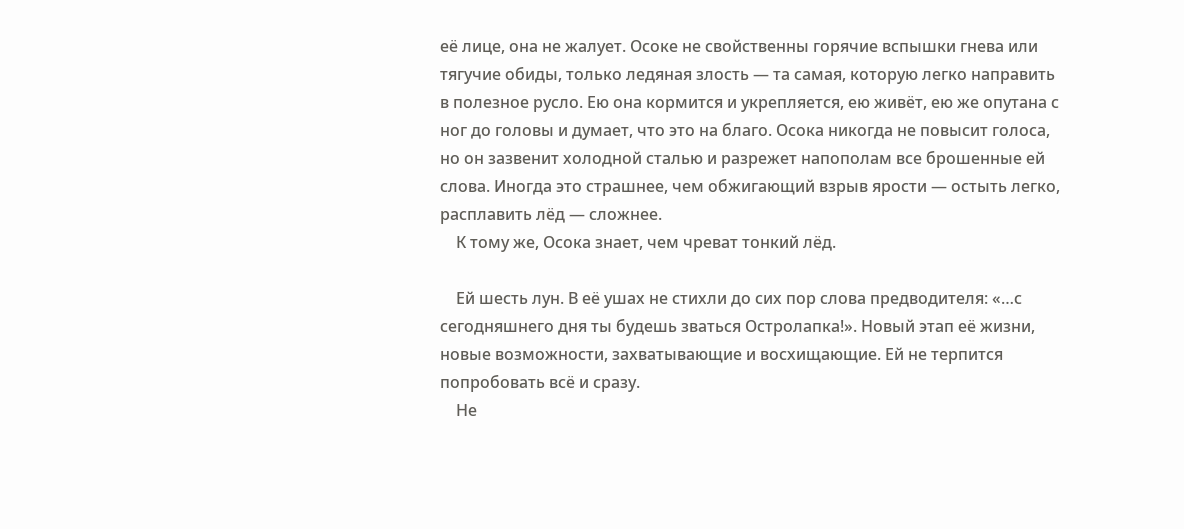её лице, она не жалует. Осоке не свойственны горячие вспышки гнева или тягучие обиды, только ледяная злость — та самая, которую легко направить в полезное русло. Ею она кормится и укрепляется, ею живёт, ею же опутана с ног до головы и думает, что это на благо. Осока никогда не повысит голоса, но он зазвенит холодной сталью и разрежет напополам все брошенные ей слова. Иногда это страшнее, чем обжигающий взрыв ярости — остыть легко, расплавить лёд — сложнее.
    К тому же, Осока знает, чем чреват тонкий лёд.

    Ей шесть лун. В её ушах не стихли до сих пор слова предводителя: «…с сегодняшнего дня ты будешь зваться Остролапка!». Новый этап её жизни, новые возможности, захватывающие и восхищающие. Ей не терпится попробовать всё и сразу.
    Не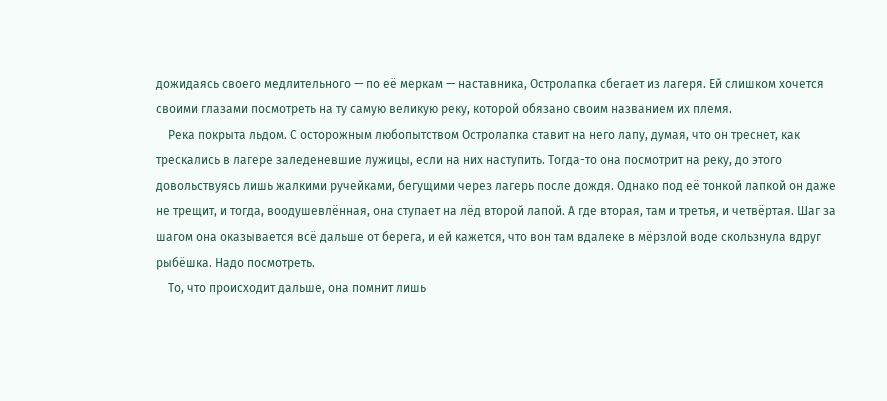дожидаясь своего медлительного — по её меркам — наставника, Остролапка сбегает из лагеря. Ей слишком хочется своими глазами посмотреть на ту самую великую реку, которой обязано своим названием их племя.
    Река покрыта льдом. С осторожным любопытством Остролапка ставит на него лапу, думая, что он треснет, как трескались в лагере заледеневшие лужицы, если на них наступить. Тогда-то она посмотрит на реку, до этого довольствуясь лишь жалкими ручейками, бегущими через лагерь после дождя. Однако под её тонкой лапкой он даже не трещит, и тогда, воодушевлённая, она ступает на лёд второй лапой. А где вторая, там и третья, и четвёртая. Шаг за шагом она оказывается всё дальше от берега, и ей кажется, что вон там вдалеке в мёрзлой воде скользнула вдруг рыбёшка. Надо посмотреть.
    То, что происходит дальше, она помнит лишь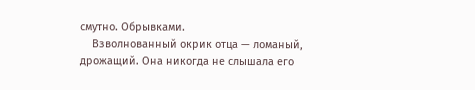смутно. Обрывками.
    Взволнованный окрик отца — ломаный, дрожащий. Она никогда не слышала его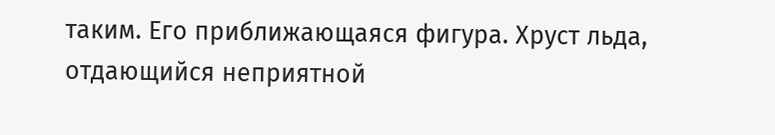таким. Его приближающаяся фигура. Хруст льда, отдающийся неприятной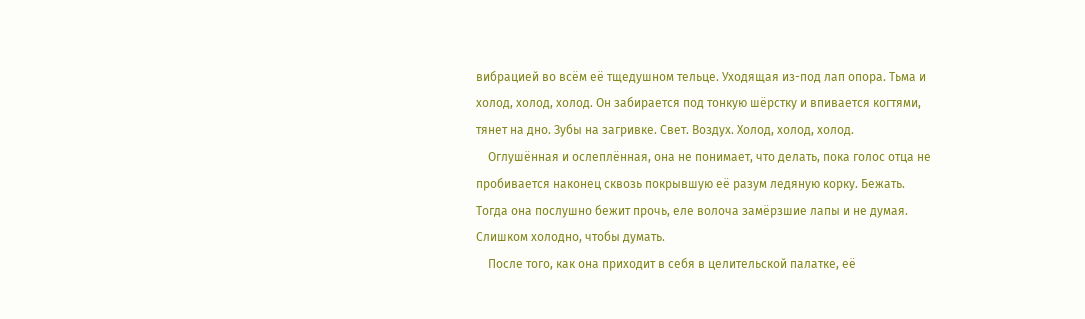вибрацией во всём её тщедушном тельце. Уходящая из-под лап опора. Тьма и холод, холод, холод. Он забирается под тонкую шёрстку и впивается когтями, тянет на дно. Зубы на загривке. Свет. Воздух. Холод, холод, холод.
    Оглушённая и ослеплённая, она не понимает, что делать, пока голос отца не пробивается наконец сквозь покрывшую её разум ледяную корку. Бежать. Тогда она послушно бежит прочь, еле волоча замёрзшие лапы и не думая. Слишком холодно, чтобы думать.
    После того, как она приходит в себя в целительской палатке, её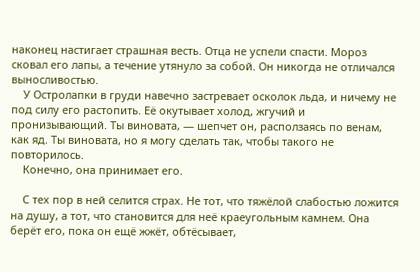наконец настигает страшная весть. Отца не успели спасти. Мороз сковал его лапы, а течение утянуло за собой. Он никогда не отличался выносливостью.
    У Остролапки в груди навечно застревает осколок льда, и ничему не под силу его растопить. Её окутывает холод, жгучий и пронизывающий. Ты виновата, — шепчет он, расползаясь по венам, как яд. Ты виновата, но я могу сделать так, чтобы такого не повторилось.
    Конечно, она принимает его.

    С тех пор в ней селится страх. Не тот, что тяжёлой слабостью ложится на душу, а тот, что становится для неё краеугольным камнем. Она берёт его, пока он ещё жжёт, обтёсывает,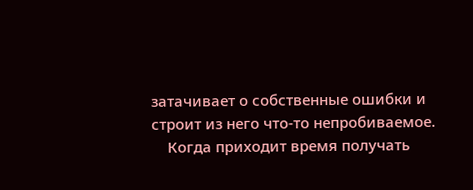затачивает о собственные ошибки и строит из него что-то непробиваемое.
    Когда приходит время получать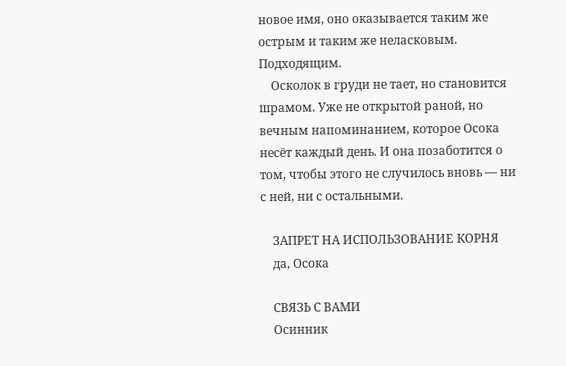новое имя, оно оказывается таким же острым и таким же неласковым. Подходящим.
    Осколок в груди не тает, но становится шрамом. Уже не открытой раной, но вечным напоминанием, которое Осока несёт каждый день. И она позаботится о том, чтобы этого не случилось вновь — ни с ней, ни с остальными.

    ЗАПРЕТ НА ИСПОЛЬЗОВАНИЕ КОРНЯ
    да, Осока

    СВЯЗЬ С ВАМИ
    Осинник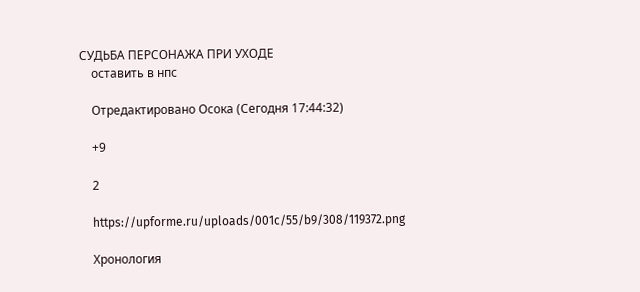СУДЬБА ПЕРСОНАЖА ПРИ УХОДЕ
    оставить в нпс

    Отредактировано Осока (Сегодня 17:44:32)

    +9

    2

    https://upforme.ru/uploads/001c/55/b9/308/119372.png

    Хронология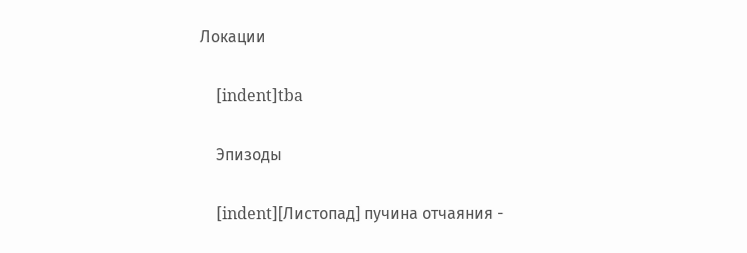Локации

    [indent]tba

    Эпизоды

    [indent][Листопад] пучина отчаяния -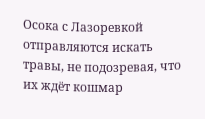Осока с Лазоревкой отправляются искать травы, не подозревая, что их ждёт кошмар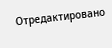Отредактировано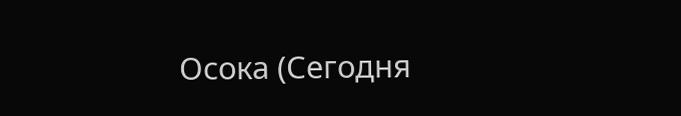Осока (Сегодня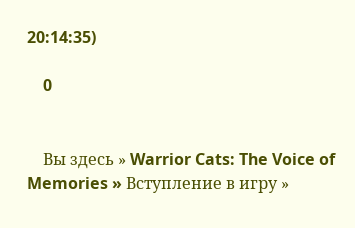20:14:35)

    0


    Вы здесь » Warrior Cats: The Voice of Memories » Вступление в игру »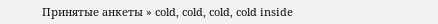Принятые анкеты » cold, cold, cold, cold inside